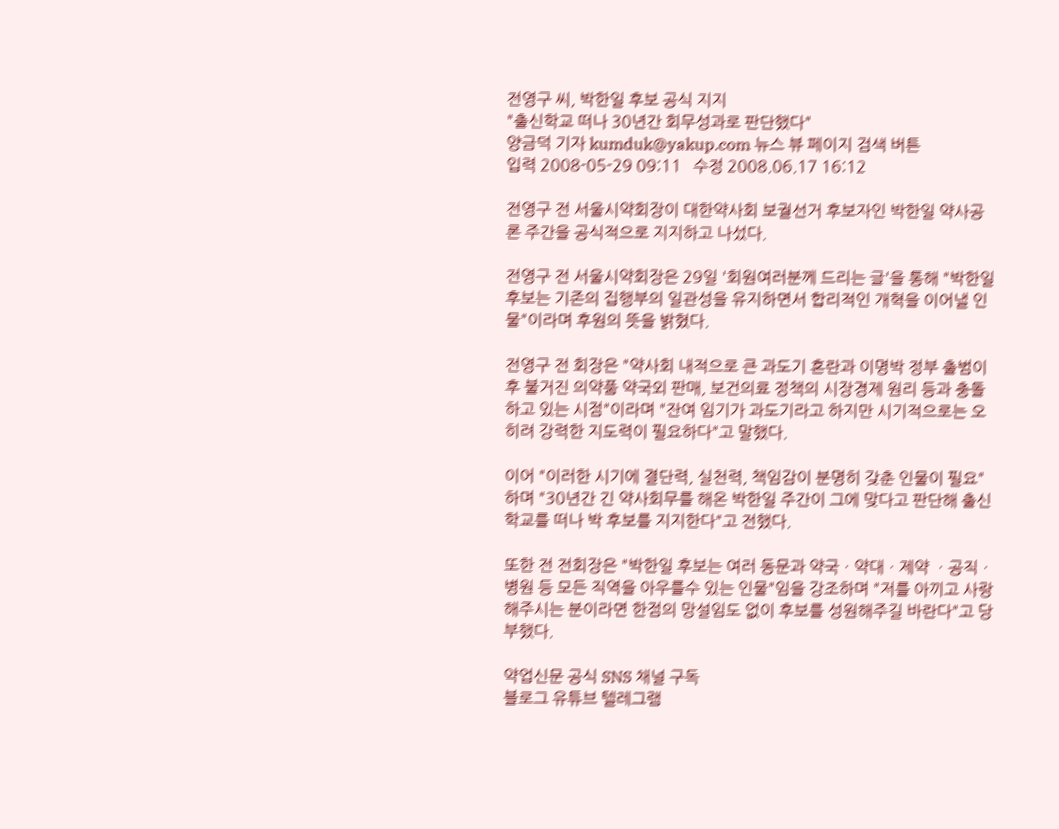전영구 씨, 박한일 후보 공식 지지
"출신학교 떠나 30년간 회무성과로 판단했다"
양금덕 기자 kumduk@yakup.com 뉴스 뷰 페이지 검색 버튼
입력 2008-05-29 09:11   수정 2008.06.17 16:12

전영구 전 서울시약회장이 대한약사회 보궐선거 후보자인 박한일 약사공론 주간을 공식적으로 지지하고 나섰다.

전영구 전 서울시약회장은 29일 '회원여러분께 드리는 글'을 통해 "박한일 후보는 기존의 집행부의 일관성을 유지하면서 합리적인 개혁을 이어낼 인물"이라며 후원의 뜻을 밝혔다.

전영구 전 회장은 "약사회 내적으로 큰 과도기 혼란과 이명박 정부 출범이후 불거진 의약품 약국외 판매, 보건의료 정책의 시장경제 원리 등과 충돌하고 있는 시점"이라며 "잔여 임기가 과도기라고 하지만 시기적으로는 오히려 강력한 지도력이 필요하다"고 말했다.

이어 "이러한 시기에 결단력, 실천력, 책임감이 분명히 갖춘 인물이 필요"하며 "30년간 긴 약사회무를 해온 박한일 주간이 그에 맞다고 판단해 출신학교를 떠나 박 후보를 지지한다"고 전했다.

또한 전 전회장은 "박한일 후보는 여러 동문과 약국ㆍ약대ㆍ제약 ㆍ공직ㆍ병원 등 모든 직역을 아우를수 있는 인물"임을 강조하며 "저를 아끼고 사랑해주시는 분이라면 한점의 망설임도 없이 후보를 성원해주길 바란다"고 당부했다.

약업신문 공식 SNS 채널 구독
블로그 유튜브 텔레그램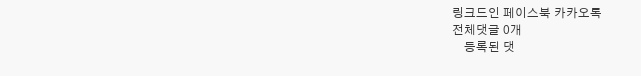링크드인 페이스북 카카오톡
전체댓글 0개
    등록된 댓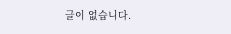글이 없습니다.